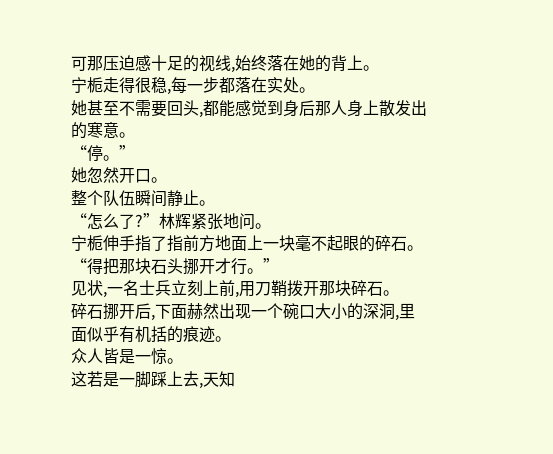可那压迫感十足的视线,始终落在她的背上。
宁栀走得很稳,每一步都落在实处。
她甚至不需要回头,都能感觉到身后那人身上散发出的寒意。
“停。”
她忽然开口。
整个队伍瞬间静止。
“怎么了?”林辉紧张地问。
宁栀伸手指了指前方地面上一块毫不起眼的碎石。
“得把那块石头挪开才行。”
见状,一名士兵立刻上前,用刀鞘拨开那块碎石。
碎石挪开后,下面赫然出现一个碗口大小的深洞,里面似乎有机括的痕迹。
众人皆是一惊。
这若是一脚踩上去,天知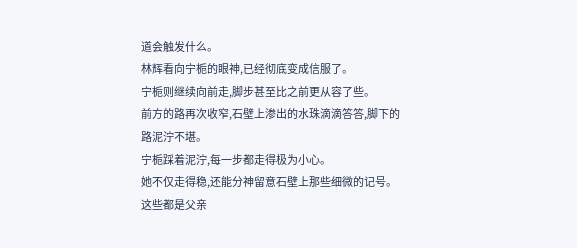道会触发什么。
林辉看向宁栀的眼神,已经彻底变成信服了。
宁栀则继续向前走,脚步甚至比之前更从容了些。
前方的路再次收窄,石壁上渗出的水珠滴滴答答,脚下的路泥泞不堪。
宁栀踩着泥泞,每一步都走得极为小心。
她不仅走得稳,还能分神留意石壁上那些细微的记号。
这些都是父亲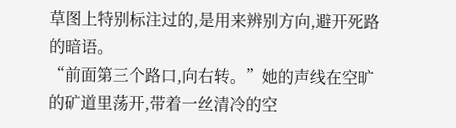草图上特别标注过的,是用来辨别方向,避开死路的暗语。
“前面第三个路口,向右转。”她的声线在空旷的矿道里荡开,带着一丝清冷的空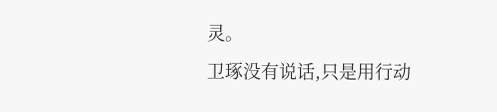灵。
卫琢没有说话,只是用行动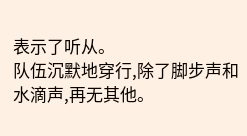表示了听从。
队伍沉默地穿行,除了脚步声和水滴声,再无其他。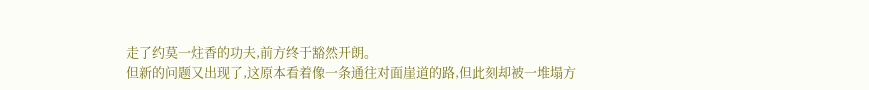走了约莫一炷香的功夫,前方终于豁然开朗。
但新的问题又出现了,这原本看着像一条通往对面崖道的路,但此刻却被一堆塌方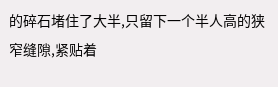的碎石堵住了大半,只留下一个半人高的狭窄缝隙,紧贴着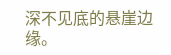深不见底的悬崖边缘。